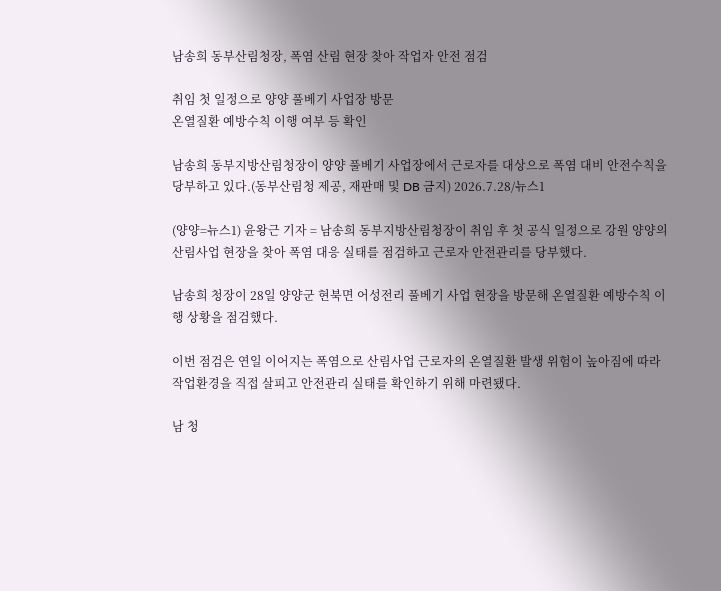남송희 동부산림청장, 폭염 산림 현장 찾아 작업자 안전 점검

취임 첫 일정으로 양양 풀베기 사업장 방문
온열질환 예방수칙 이행 여부 등 확인

남송희 동부지방산림청장이 양양 풀베기 사업장에서 근로자를 대상으로 폭염 대비 안전수칙을 당부하고 있다.(동부산림청 제공, 재판매 및 DB 금지) 2026.7.28/뉴스1

(양양=뉴스1) 윤왕근 기자 = 남송희 동부지방산림청장이 취임 후 첫 공식 일정으로 강원 양양의 산림사업 현장을 찾아 폭염 대응 실태를 점검하고 근로자 안전관리를 당부했다.

남송희 청장이 28일 양양군 현북면 어성전리 풀베기 사업 현장을 방문해 온열질환 예방수칙 이행 상황을 점검했다.

이번 점검은 연일 이어지는 폭염으로 산림사업 근로자의 온열질환 발생 위험이 높아짐에 따라 작업환경을 직접 살피고 안전관리 실태를 확인하기 위해 마련됐다.

남 청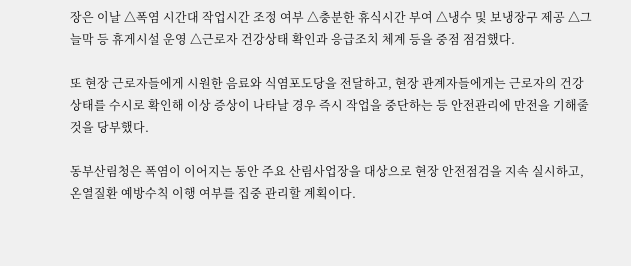장은 이날 △폭염 시간대 작업시간 조정 여부 △충분한 휴식시간 부여 △냉수 및 보냉장구 제공 △그늘막 등 휴게시설 운영 △근로자 건강상태 확인과 응급조치 체계 등을 중점 점검했다.

또 현장 근로자들에게 시원한 음료와 식염포도당을 전달하고, 현장 관계자들에게는 근로자의 건강 상태를 수시로 확인해 이상 증상이 나타날 경우 즉시 작업을 중단하는 등 안전관리에 만전을 기해줄 것을 당부했다.

동부산림청은 폭염이 이어지는 동안 주요 산림사업장을 대상으로 현장 안전점검을 지속 실시하고, 온열질환 예방수칙 이행 여부를 집중 관리할 계획이다.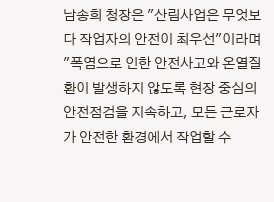남송희 청장은 "산림사업은 무엇보다 작업자의 안전이 최우선"이라며 "폭염으로 인한 안전사고와 온열질환이 발생하지 않도록 현장 중심의 안전점검을 지속하고, 모든 근로자가 안전한 환경에서 작업할 수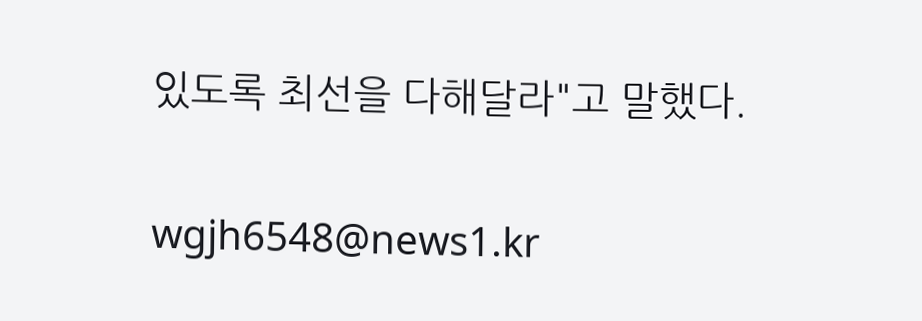있도록 최선을 다해달라"고 말했다.

wgjh6548@news1.kr